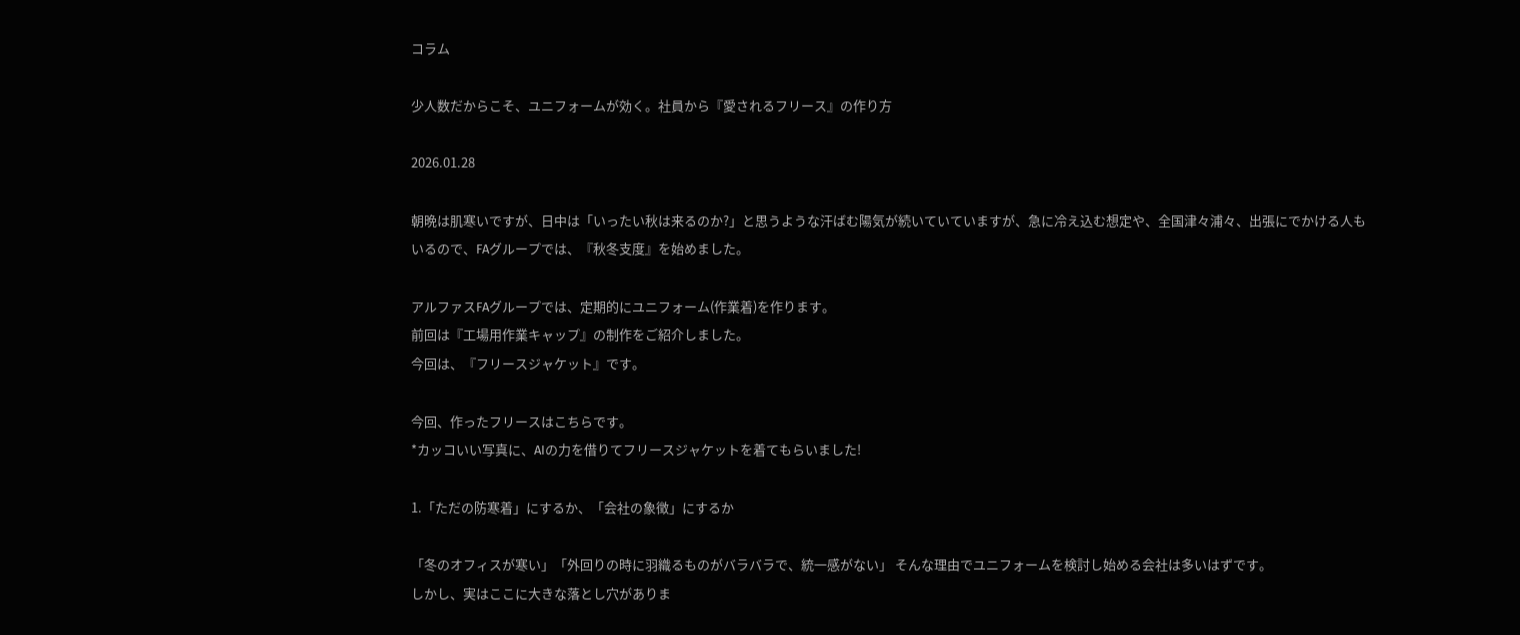コラム

少人数だからこそ、ユニフォームが効く。社員から『愛されるフリース』の作り方

2026.01.28

朝晩は肌寒いですが、日中は「いったい秋は来るのか?」と思うような汗ばむ陽気が続いていていますが、急に冷え込む想定や、全国津々浦々、出張にでかける人もいるので、FAグループでは、『秋冬支度』を始めました。

アルファスFAグループでは、定期的にユニフォーム(作業着)を作ります。
前回は『工場用作業キャップ』の制作をご紹介しました。
今回は、『フリースジャケット』です。

今回、作ったフリースはこちらです。
*カッコいい写真に、AIの力を借りてフリースジャケットを着てもらいました!

1.「ただの防寒着」にするか、「会社の象徴」にするか

「冬のオフィスが寒い」「外回りの時に羽織るものがバラバラで、統一感がない」 そんな理由でユニフォームを検討し始める会社は多いはずです。
しかし、実はここに大きな落とし穴がありま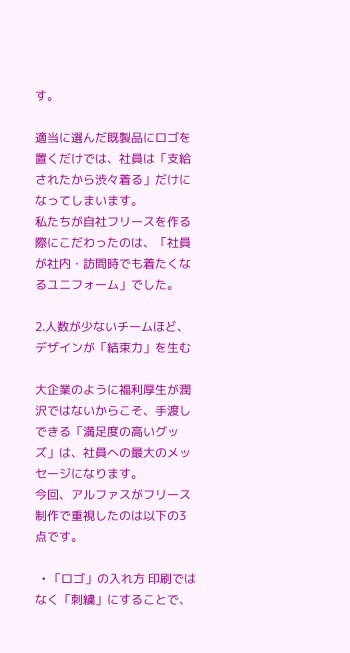す。

適当に選んだ既製品にロゴを置くだけでは、社員は「支給されたから渋々着る」だけになってしまいます。
私たちが自社フリースを作る際にこだわったのは、「社員が社内・訪問時でも着たくなるユニフォーム」でした。

2.人数が少ないチームほど、デザインが「結束力」を生む

大企業のように福利厚生が潤沢ではないからこそ、手渡しできる「満足度の高いグッズ」は、社員への最大のメッセージになります。
今回、アルファスがフリース制作で重視したのは以下の3点です。

  • 「ロゴ」の入れ方 印刷ではなく「刺繍」にすることで、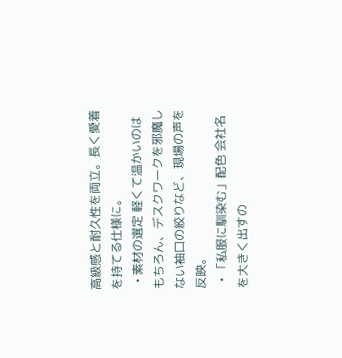高級感と耐久性を両立。長く愛着を持てる仕様に。
  • 素材の選定 軽くて温かいのはもちろん、デスクワークを邪魔しない袖口の絞りなど、現場の声を反映。
  • 「私服に馴染む」配色 会社名を大きく出すの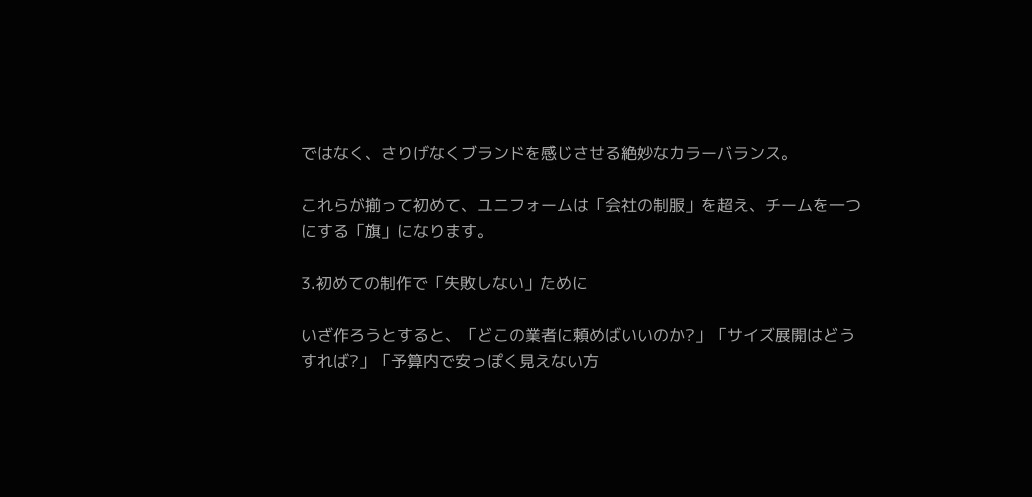ではなく、さりげなくブランドを感じさせる絶妙なカラーバランス。

これらが揃って初めて、ユニフォームは「会社の制服」を超え、チームを一つにする「旗」になります。

3.初めての制作で「失敗しない」ために

いざ作ろうとすると、「どこの業者に頼めばいいのか?」「サイズ展開はどうすれば?」「予算内で安っぽく見えない方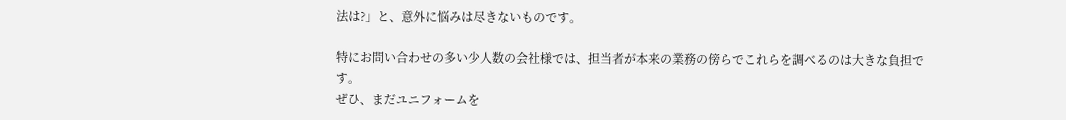法は?」と、意外に悩みは尽きないものです。

特にお問い合わせの多い少人数の会社様では、担当者が本来の業務の傍らでこれらを調べるのは大きな負担です。
ぜひ、まだユニフォームを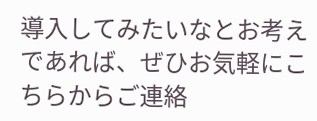導入してみたいなとお考えであれば、ぜひお気軽にこちらからご連絡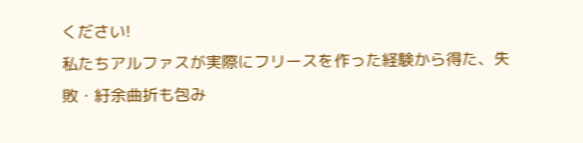ください!
私たちアルファスが実際にフリースを作った経験から得た、失敗・紆余曲折も包み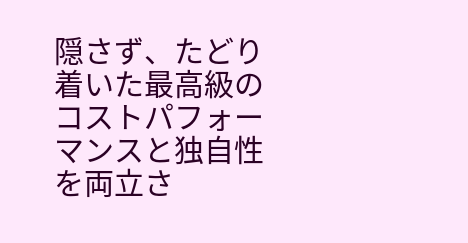隠さず、たどり着いた最高級のコストパフォーマンスと独自性を両立さ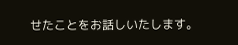せたことをお話しいたします。